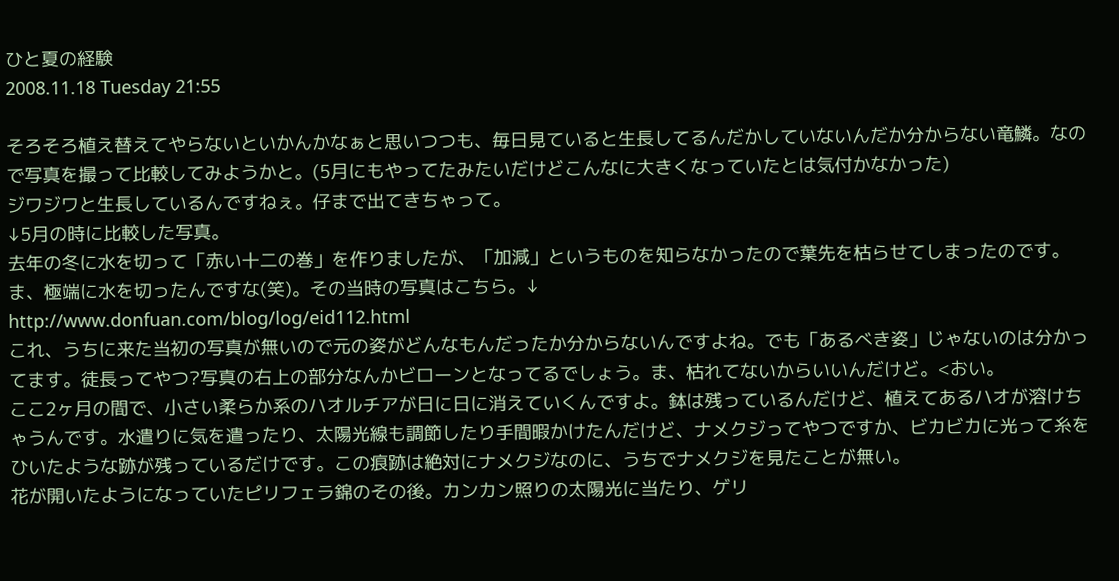ひと夏の経験
2008.11.18 Tuesday 21:55

そろそろ植え替えてやらないといかんかなぁと思いつつも、毎日見ていると生長してるんだかしていないんだか分からない竜鱗。なので写真を撮って比較してみようかと。(5月にもやってたみたいだけどこんなに大きくなっていたとは気付かなかった)
ジワジワと生長しているんですねぇ。仔まで出てきちゃって。
↓5月の時に比較した写真。
去年の冬に水を切って「赤い十二の巻」を作りましたが、「加減」というものを知らなかったので葉先を枯らせてしまったのです。ま、極端に水を切ったんですな(笑)。その当時の写真はこちら。↓
http://www.donfuan.com/blog/log/eid112.html
これ、うちに来た当初の写真が無いので元の姿がどんなもんだったか分からないんですよね。でも「あるべき姿」じゃないのは分かってます。徒長ってやつ?写真の右上の部分なんかビローンとなってるでしょう。ま、枯れてないからいいんだけど。<おい。
ここ2ヶ月の間で、小さい柔らか系のハオルチアが日に日に消えていくんですよ。鉢は残っているんだけど、植えてあるハオが溶けちゃうんです。水遣りに気を遣ったり、太陽光線も調節したり手間暇かけたんだけど、ナメクジってやつですか、ビカビカに光って糸をひいたような跡が残っているだけです。この痕跡は絶対にナメクジなのに、うちでナメクジを見たことが無い。
花が開いたようになっていたピリフェラ錦のその後。カンカン照りの太陽光に当たり、ゲリ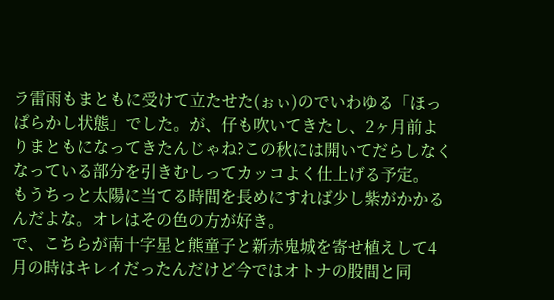ラ雷雨もまともに受けて立たせた(ぉぃ)のでいわゆる「ほっぱらかし状態」でした。が、仔も吹いてきたし、2ヶ月前よりまともになってきたんじゃね?この秋には開いてだらしなくなっている部分を引きむしってカッコよく仕上げる予定。
もうちっと太陽に当てる時間を長めにすれば少し紫がかかるんだよな。オレはその色の方が好き。
で、こちらが南十字星と熊童子と新赤鬼城を寄せ植えして4月の時はキレイだったんだけど今ではオトナの股間と同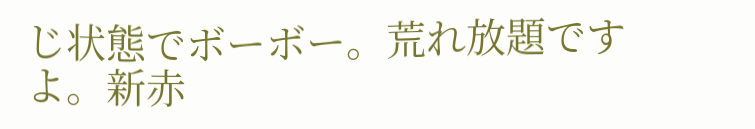じ状態でボーボー。荒れ放題ですよ。新赤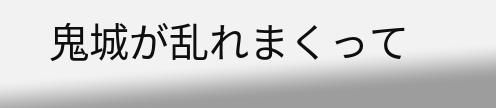鬼城が乱れまくって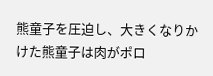熊童子を圧迫し、大きくなりかけた熊童子は肉がポロ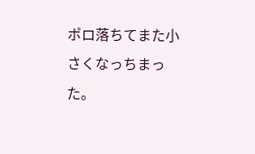ポロ落ちてまた小さくなっちまった。